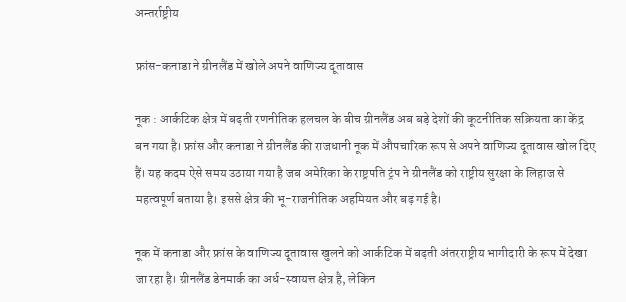अन्तर्राष्ट्रीय

फ्रांस-कनाडा ने ग्रीनलैंड में खोले अपने वाणिज्य दूतावास

नूक : आर्कटिक क्षेत्र में बढ़ती रणनीतिक हलचल के बीच ग्रीनलैंड अब बड़े देशों की कूटनीतिक सक्रियता का केंद्र बन गया है। फ्रांस और कनाडा ने ग्रीनलैंड की राजधानी नूक में औपचारिक रूप से अपने वाणिज्य दूतावास खोल दिए हैं। यह कदम ऐसे समय उठाया गया है जब अमेरिका के राष्ट्रपति ट्रंप ने ग्रीनलैंड को राष्ट्रीय सुरक्षा के लिहाज से महत्वपूर्ण बताया है। इससे क्षेत्र की भू-राजनीतिक अहमियत और बढ़ गई है।

नूक में कनाडा और फ्रांस के वाणिज्य दूतावास खुलने को आर्कटिक में बढ़ती अंतरराष्ट्रीय भागीदारी के रूप में देखा जा रहा है। ग्रीनलैंड डेनमार्क का अर्ध-स्वायत्त क्षेत्र है, लेकिन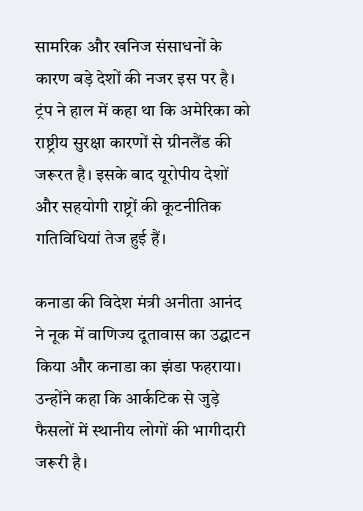सामरिक और खनिज संसाधनों के कारण बड़े देशों की नजर इस पर है। ट्रंप ने हाल में कहा था कि अमेरिका को राष्ट्रीय सुरक्षा कारणों से ग्रीनलैंड की जरूरत है। इसके बाद यूरोपीय देशों और सहयोगी राष्ट्रों की कूटनीतिक गतिविधियां तेज हुई हैं।

कनाडा की विदेश मंत्री अनीता आनंद ने नूक में वाणिज्य दूतावास का उद्घाटन किया और कनाडा का झंडा फहराया। उन्होंने कहा कि आर्कटिक से जुड़े फैसलों में स्थानीय लोगों की भागीदारी जरूरी है।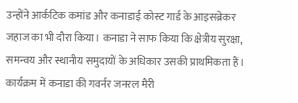उन्होंने आर्कटिक कमांड और कनाडाई कोस्ट गार्ड के आइसब्रेकर जहाज का भी दौरा किया। कनाडा ने साफ किया कि क्षेत्रीय सुरक्षा, समन्वय और स्थानीय समुदायों के अधिकार उसकी प्राथमिकता हैं। कार्यक्रम में कनाडा की गवर्नर जनरल मैरी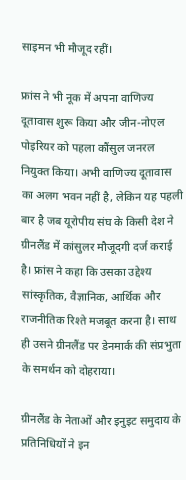साइमन भी मौजूद रहीं।

फ्रांस ने भी नूक में अपना वाणिज्य दूतावास शुरू किया और जीन-नोएल पोइरियर को पहला कौंसुल जनरल नियुक्त किया। अभी वाणिज्य दूतावास का अलग भवन नहीं है, लेकिन यह पहली बार है जब यूरोपीय संघ के किसी देश ने ग्रीनलैंड में कांसुलर मौजूदगी दर्ज कराई है। फ्रांस ने कहा कि उसका उद्देश्य सांस्कृतिक, वैज्ञानिक, आर्थिक और राजनीतिक रिश्ते मजबूत करना है। साथ ही उसने ग्रीनलैंड पर डेनमार्क की संप्रभुता के समर्थन को दोहराया।

ग्रीनलैंड के नेताओं और इनुइट समुदाय के प्रतिनिधियों ने इन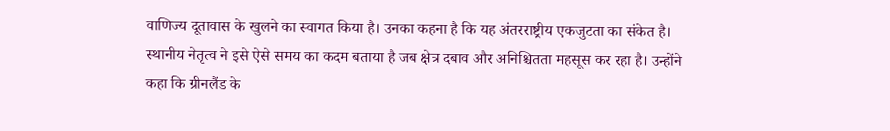वाणिज्य दूतावास के खुलने का स्वागत किया है। उनका कहना है कि यह अंतरराष्ट्रीय एकजुटता का संकेत है। स्थानीय नेतृत्व ने इसे ऐसे समय का कदम बताया है जब क्षेत्र दबाव और अनिश्चितता महसूस कर रहा है। उन्होंने कहा कि ग्रीनलैंड के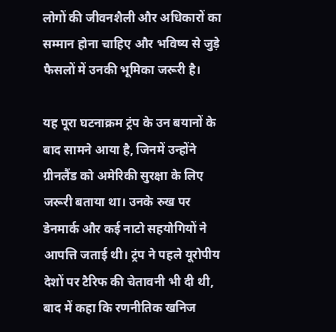लोगों की जीवनशैली और अधिकारों का सम्मान होना चाहिए और भविष्य से जुड़े फैसलों में उनकी भूमिका जरूरी है।

यह पूरा घटनाक्रम ट्रंप के उन बयानों के बाद सामने आया है, जिनमें उन्होंने ग्रीनलैंड को अमेरिकी सुरक्षा के लिए जरूरी बताया था। उनके रुख पर डेनमार्क और कई नाटो सहयोगियों ने आपत्ति जताई थी। ट्रंप ने पहले यूरोपीय देशों पर टैरिफ की चेतावनी भी दी थी, बाद में कहा कि रणनीतिक खनिज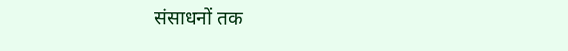संसाधनों तक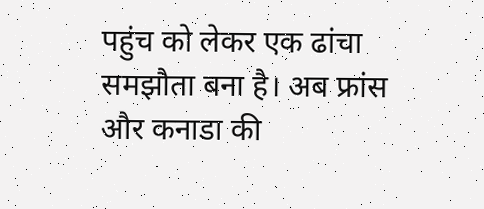पहुंच को लेकर एक ढांचा समझौता बना है। अब फ्रांस और कनाडा की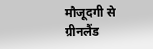मौजूदगी से ग्रीनलैंड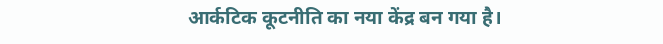आर्कटिक कूटनीति का नया केंद्र बन गया है।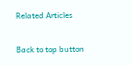Related Articles

Back to top button